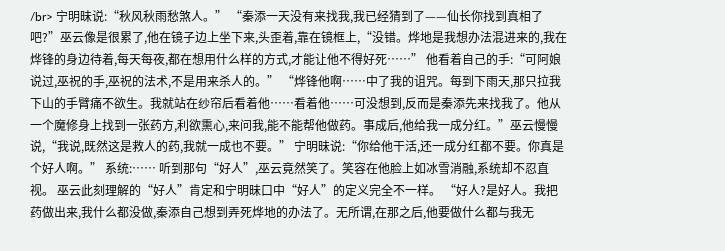/br> 宁明昧说:“秋风秋雨愁煞人。” “秦添一天没有来找我,我已经猜到了——仙长你找到真相了吧?”巫云像是很累了,他在镜子边上坐下来,头歪着,靠在镜框上,“没错。烨地是我想办法混进来的,我在烨锋的身边待着,每天每夜,都在想用什么样的方式,才能让他不得好死……” 他看着自己的手:“可阿娘说过,巫祝的手,巫祝的法术,不是用来杀人的。” “烨锋他啊……中了我的诅咒。每到下雨天,那只拉我下山的手臂痛不欲生。我就站在纱帘后看着他……看着他……可没想到,反而是秦添先来找我了。他从一个魔修身上找到一张药方,利欲熏心,来问我,能不能帮他做药。事成后,他给我一成分红。”巫云慢慢说,“我说,既然这是救人的药,我就一成也不要。” 宁明昧说:“你给他干活,还一成分红都不要。你真是个好人啊。” 系统:…… 听到那句“好人”,巫云竟然笑了。笑容在他脸上如冰雪消融,系统却不忍直视。 巫云此刻理解的“好人”肯定和宁明昧口中“好人”的定义完全不一样。 “好人?是好人。我把药做出来,我什么都没做,秦添自己想到弄死烨地的办法了。无所谓,在那之后,他要做什么都与我无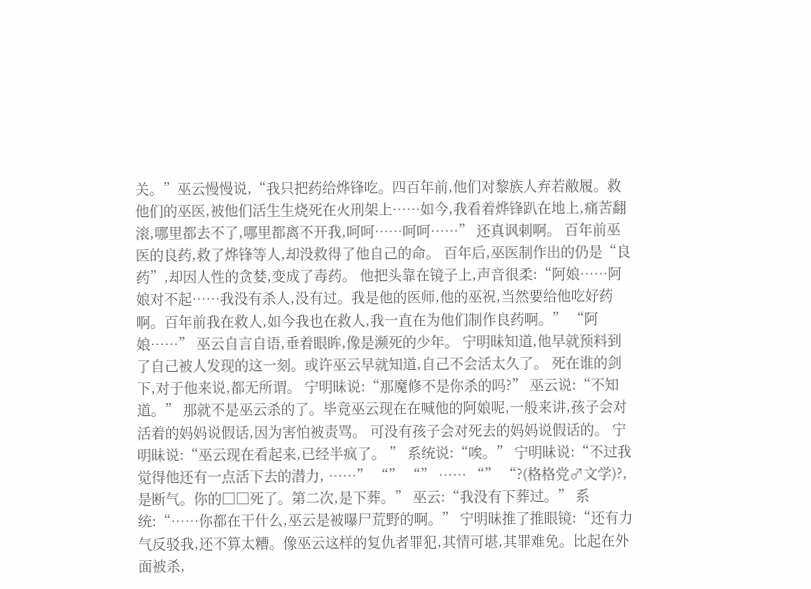关。”巫云慢慢说,“我只把药给烨锋吃。四百年前,他们对黎族人弃若敝履。救他们的巫医,被他们活生生烧死在火刑架上……如今,我看着烨锋趴在地上,痛苦翻滚,哪里都去不了,哪里都离不开我,呵呵……呵呵……” 还真讽刺啊。 百年前巫医的良药,救了烨锋等人,却没救得了他自己的命。 百年后,巫医制作出的仍是“良药”,却因人性的贪婪,变成了毒药。 他把头靠在镜子上,声音很柔:“阿娘……阿娘对不起……我没有杀人,没有过。我是他的医师,他的巫祝,当然要给他吃好药啊。百年前我在救人,如今我也在救人,我一直在为他们制作良药啊。” “阿娘……” 巫云自言自语,垂着眼眸,像是濒死的少年。 宁明昧知道,他早就预料到了自己被人发现的这一刻。或许巫云早就知道,自己不会活太久了。 死在谁的剑下,对于他来说,都无所谓。 宁明昧说:“那魔修不是你杀的吗?” 巫云说:“不知道。” 那就不是巫云杀的了。毕竟巫云现在在喊他的阿娘呢,一般来讲,孩子会对活着的妈妈说假话,因为害怕被责骂。 可没有孩子会对死去的妈妈说假话的。 宁明昧说:“巫云现在看起来,已经半疯了。 ” 系统说:“唉。” 宁明昧说:“不过我觉得他还有一点活下去的潜力, ……” “” “” …… “” “?(格格党♂文学)?, 是断气。你的□□死了。第二次,是下葬。” 巫云:“我没有下葬过。” 系统:“……你都在干什么,巫云是被曝尸荒野的啊。” 宁明昧推了推眼镜:“还有力气反驳我,还不算太糟。像巫云这样的复仇者罪犯,其情可堪,其罪难免。比起在外面被杀,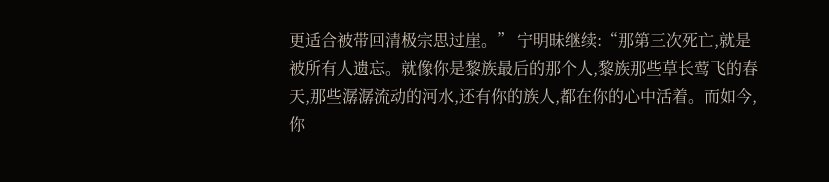更适合被带回清极宗思过崖。” 宁明昧继续:“那第三次死亡,就是被所有人遗忘。就像你是黎族最后的那个人,黎族那些草长莺飞的春天,那些潺潺流动的河水,还有你的族人,都在你的心中活着。而如今,你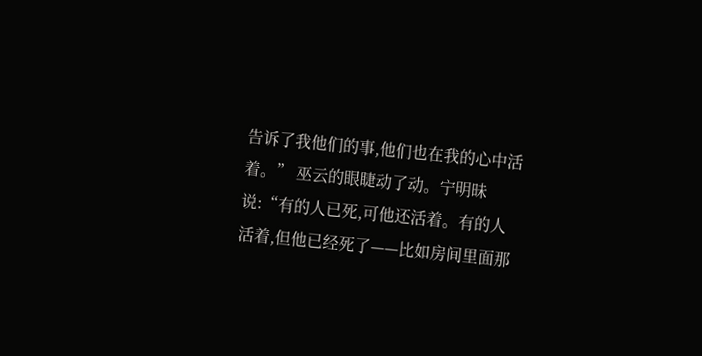告诉了我他们的事,他们也在我的心中活着。” 巫云的眼睫动了动。宁明昧说:“有的人已死,可他还活着。有的人活着,但他已经死了——比如房间里面那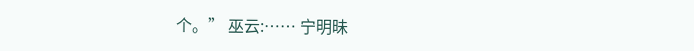个。” 巫云:…… 宁明昧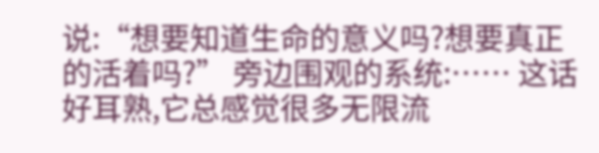说:“想要知道生命的意义吗?想要真正的活着吗?” 旁边围观的系统:…… 这话好耳熟,它总感觉很多无限流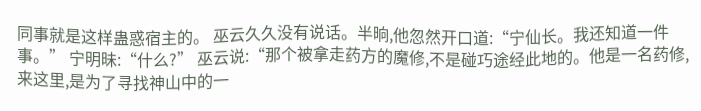同事就是这样蛊惑宿主的。 巫云久久没有说话。半晌,他忽然开口道:“宁仙长。我还知道一件事。” 宁明昧:“什么?” 巫云说:“那个被拿走药方的魔修,不是碰巧途经此地的。他是一名药修,来这里,是为了寻找神山中的一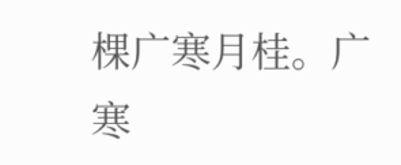棵广寒月桂。广寒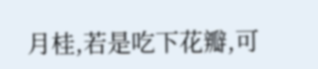月桂,若是吃下花瓣,可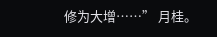修为大增……” 月桂。